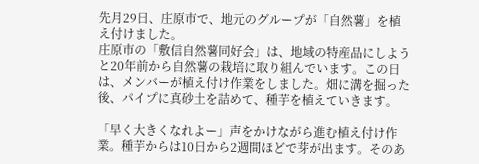先月29日、庄原市で、地元のグループが「自然薯」を植え付けました。
庄原市の「敷信自然薯同好会」は、地域の特産品にしようと20年前から自然薯の栽培に取り組んでいます。この日は、メンバーが植え付け作業をしました。畑に溝を掘った後、パイプに真砂土を詰めて、種芋を植えていきます。

「早く大きくなれよー」声をかけながら進む植え付け作業。種芋からは10日から2週間ほどで芽が出ます。そのあ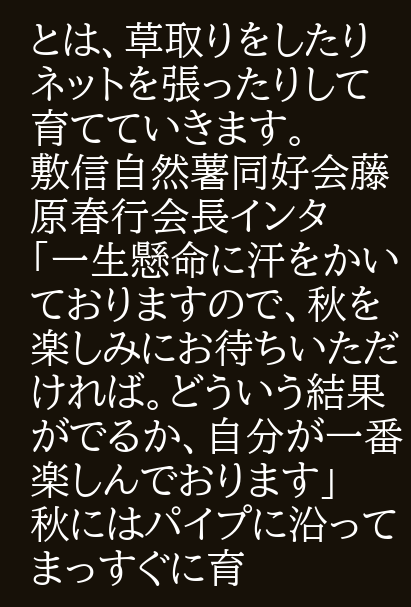とは、草取りをしたりネットを張ったりして育てていきます。
敷信自然薯同好会藤原春行会長インタ
「一生懸命に汗をかいておりますので、秋を楽しみにお待ちいただければ。どういう結果がでるか、自分が一番楽しんでおります」
秋にはパイプに沿ってまっすぐに育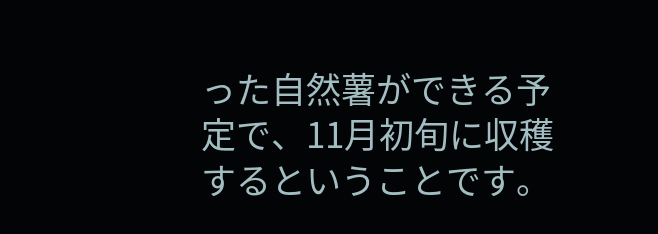った自然薯ができる予定で、11月初旬に収穫するということです。